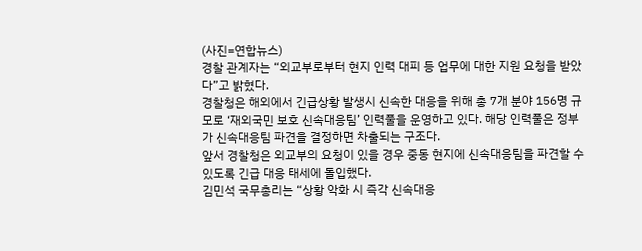(사진=연합뉴스)
경찰 관계자는 “외교부로부터 현지 인력 대피 등 업무에 대한 지원 요청을 받았다”고 밝혔다.
경찰청은 해외에서 긴급상황 발생시 신속한 대응을 위해 총 7개 분야 156명 규모로 ‘재외국민 보호 신속대응팀’ 인력풀을 운영하고 있다. 해당 인력풀은 정부가 신속대응팀 파견을 결정하면 차출되는 구조다.
앞서 경찰청은 외교부의 요청이 있을 경우 중동 현지에 신속대응팀을 파견할 수 있도록 긴급 대응 태세에 돌입했다.
김민석 국무총리는 “상황 악화 시 즉각 신속대응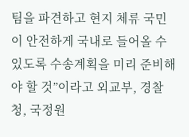팀을 파견하고 현지 체류 국민이 안전하게 국내로 들어올 수 있도록 수송계획을 미리 준비해야 할 것”이라고 외교부, 경찰청, 국정원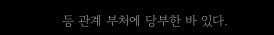등 관계 부처에 당부한 바 있다.